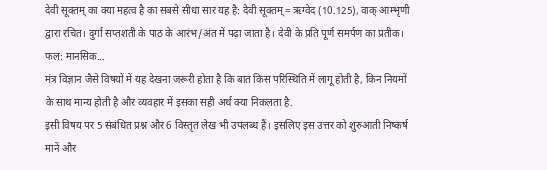देवी सूक्तम् का क्या महत्व है का सबसे सीधा सार यह है: देवी सूक्तम् = ऋग्वेद (10.125), वाक् आम्भृणी द्वारा रचित। दुर्गा सप्तशती के पाठ के आरंभ/अंत में पढ़ा जाता है। देवी के प्रति पूर्ण समर्पण का प्रतीक। फल: मानसिक...
मंत्र विज्ञान जैसे विषयों में यह देखना जरूरी होता है कि बात किस परिस्थिति में लागू होती है, किन नियमों के साथ मान्य होती है और व्यवहार में इसका सही अर्थ क्या निकलता है.
इसी विषय पर 5 संबंधित प्रश्न और 6 विस्तृत लेख भी उपलब्ध हैं। इसलिए इस उत्तर को शुरुआती निष्कर्ष मानें और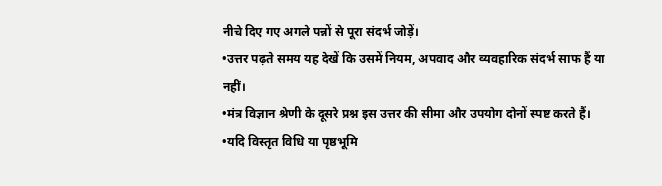नीचे दिए गए अगले पन्नों से पूरा संदर्भ जोड़ें।
•उत्तर पढ़ते समय यह देखें कि उसमें नियम, अपवाद और व्यवहारिक संदर्भ साफ हैं या नहीं।
•मंत्र विज्ञान श्रेणी के दूसरे प्रश्न इस उत्तर की सीमा और उपयोग दोनों स्पष्ट करते हैं।
•यदि विस्तृत विधि या पृष्ठभूमि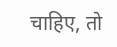चाहिए, तो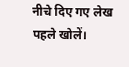नीचे दिए गए लेख पहले खोलें।